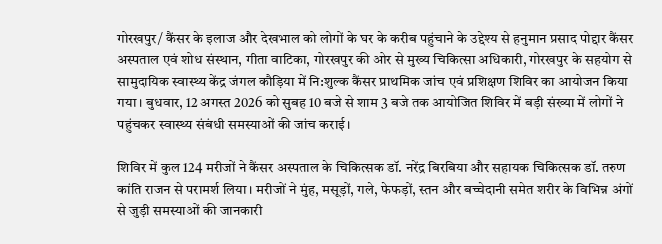गोरखपुर/ कैंसर के इलाज और देखभाल को लोगों के घर के करीब पहुंचाने के उद्देश्य से हनुमान प्रसाद पोद्दार कैंसर अस्पताल एवं शोध संस्थान, गीता वाटिका, गोरखपुर की ओर से मुख्य चिकित्सा अधिकारी, गोरखपुर के सहयोग से सामुदायिक स्वास्थ्य केंद्र जंगल कौड़िया में नि:शुल्क कैंसर प्राथमिक जांच एवं प्रशिक्षण शिविर का आयोजन किया गया। बुधवार, 12 अगस्त 2026 को सुबह 10 बजे से शाम 3 बजे तक आयोजित शिविर में बड़ी संख्या में लोगों ने पहुंचकर स्वास्थ्य संबंधी समस्याओं की जांच कराई।

शिविर में कुल 124 मरीजों ने कैंसर अस्पताल के चिकित्सक डॉ. नरेंद्र बिरबिया और सहायक चिकित्सक डॉ. तरुण कांति राजन से परामर्श लिया। मरीजों ने मुंह, मसूड़ों, गले, फेफड़ों, स्तन और बच्चेदानी समेत शरीर के विभिन्न अंगों से जुड़ी समस्याओं की जानकारी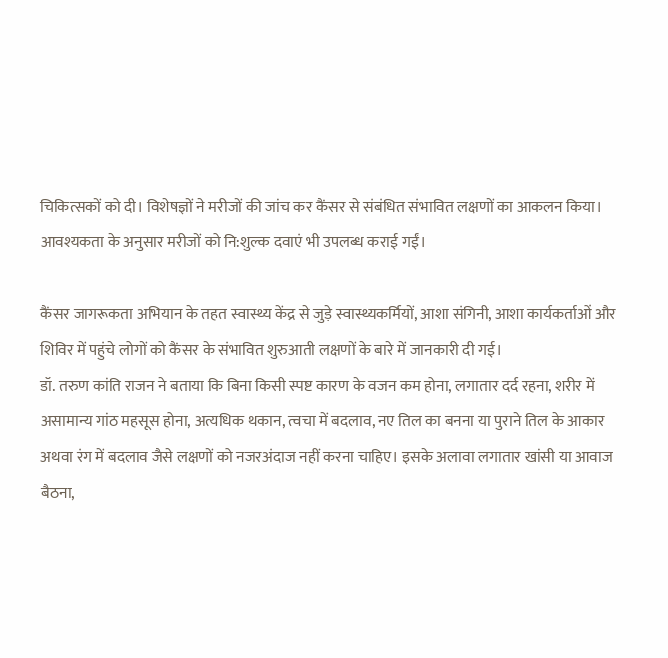चिकित्सकों को दी। विशेषज्ञों ने मरीजों की जांच कर कैंसर से संबंधित संभावित लक्षणों का आकलन किया। आवश्यकता के अनुसार मरीजों को नि:शुल्क दवाएं भी उपलब्ध कराई गईं।

कैंसर जागरूकता अभियान के तहत स्वास्थ्य केंद्र से जुड़े स्वास्थ्यकर्मियों, आशा संगिनी, आशा कार्यकर्ताओं और शिविर में पहुंचे लोगों को कैंसर के संभावित शुरुआती लक्षणों के बारे में जानकारी दी गई।
डॉ. तरुण कांति राजन ने बताया कि बिना किसी स्पष्ट कारण के वजन कम होना, लगातार दर्द रहना, शरीर में असामान्य गांठ महसूस होना, अत्यधिक थकान, त्वचा में बदलाव, नए तिल का बनना या पुराने तिल के आकार अथवा रंग में बदलाव जैसे लक्षणों को नजरअंदाज नहीं करना चाहिए। इसके अलावा लगातार खांसी या आवाज बैठना,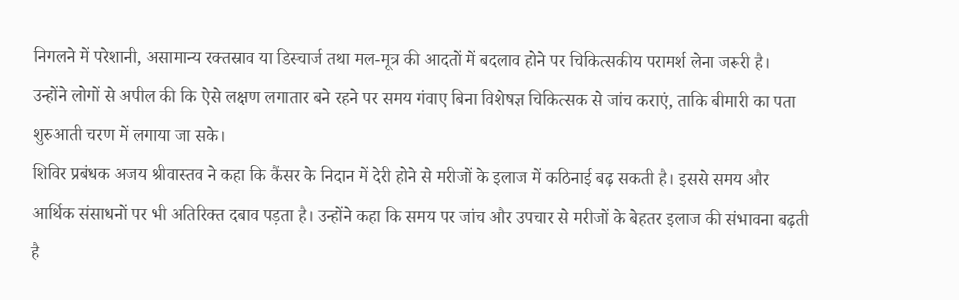निगलने में परेशानी, असामान्य रक्तस्राव या डिस्चार्ज तथा मल-मूत्र की आदतों में बदलाव होने पर चिकित्सकीय परामर्श लेना जरूरी है।
उन्होंने लोगों से अपील की कि ऐसे लक्षण लगातार बने रहने पर समय गंवाए बिना विशेषज्ञ चिकित्सक से जांच कराएं, ताकि बीमारी का पता शुरुआती चरण में लगाया जा सके।
शिविर प्रबंधक अजय श्रीवास्तव ने कहा कि कैंसर के निदान में देरी होने से मरीजों के इलाज में कठिनाई बढ़ सकती है। इससे समय और आर्थिक संसाधनों पर भी अतिरिक्त दबाव पड़ता है। उन्होंने कहा कि समय पर जांच और उपचार से मरीजों के बेहतर इलाज की संभावना बढ़ती है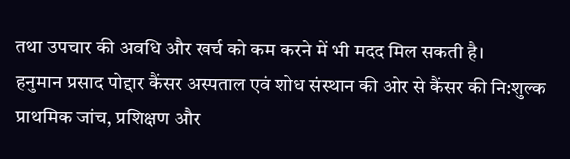तथा उपचार की अवधि और खर्च को कम करने में भी मदद मिल सकती है।
हनुमान प्रसाद पोद्दार कैंसर अस्पताल एवं शोध संस्थान की ओर से कैंसर की नि:शुल्क प्राथमिक जांच, प्रशिक्षण और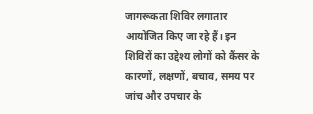जागरूकता शिविर लगातार आयोजित किए जा रहे हैं। इन शिविरों का उद्देश्य लोगों को कैंसर के कारणों, लक्षणों, बचाव, समय पर जांच और उपचार के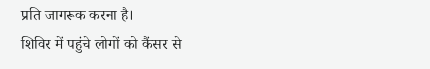प्रति जागरूक करना है।
शिविर में पहुंचे लोगों को कैंसर से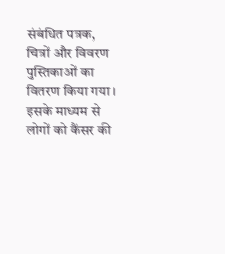संबंधित पत्रक, चित्रों और विवरण पुस्तिकाओं का वितरण किया गया। इसके माध्यम से लोगों को कैंसर की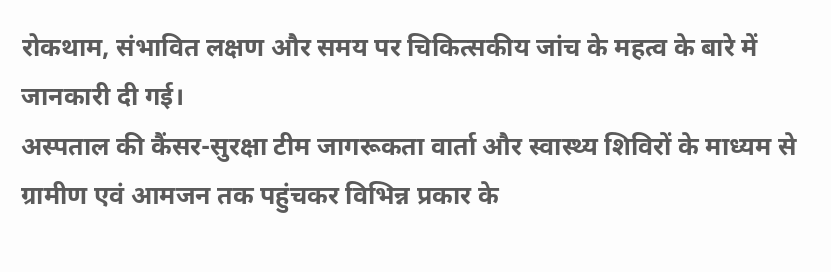रोकथाम, संभावित लक्षण और समय पर चिकित्सकीय जांच के महत्व के बारे में जानकारी दी गई।
अस्पताल की कैंसर-सुरक्षा टीम जागरूकता वार्ता और स्वास्थ्य शिविरों के माध्यम से ग्रामीण एवं आमजन तक पहुंचकर विभिन्न प्रकार के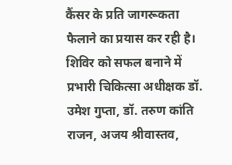कैंसर के प्रति जागरूकता फैलाने का प्रयास कर रही है।
शिविर को सफल बनाने में प्रभारी चिकित्सा अधीक्षक डॉ. उमेश गुप्ता, डॉ. तरुण कांति राजन, अजय श्रीवास्तव,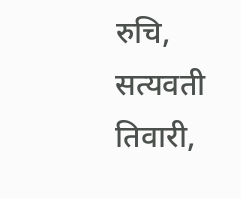रुचि, सत्यवती तिवारी,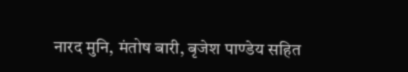नारद मुनि, मंतोष बारी, बृजेश पाण्डेय सहित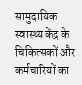सामुदायिक स्वास्थ्य केंद्र के चिकित्सकों और कर्मचारियों का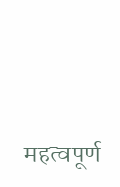महत्वपूर्ण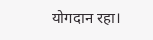योगदान रहा।